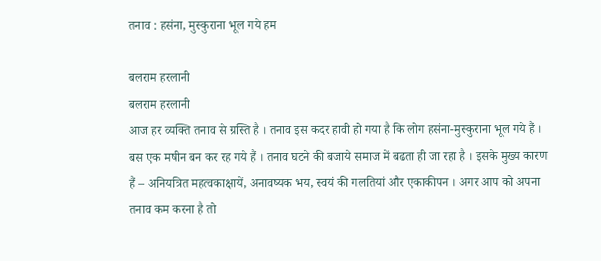तनाव : हसंना, मुस्कुराना भूल गये हम

बलराम हरलानी
बलराम हरलानी
आज हर व्यक्ति तनाव से ग्रस्ति है । तनाव इस कदर हावी हो गया है कि लोग हसंना-मुस्कुराना भूल गये हैं । बस एक मषीन बन कर रह गये हैं । तनाव घटने की बजाये समाज में बढता ही जा रहा है । इसके मुख्य कारण हैं – अनियत्रित महत्वकाक्षायें, अनावष्यक भय, स्वयं की गलतियां और एकाकीपन । अगर आप को अपना तनाव कम करना है तो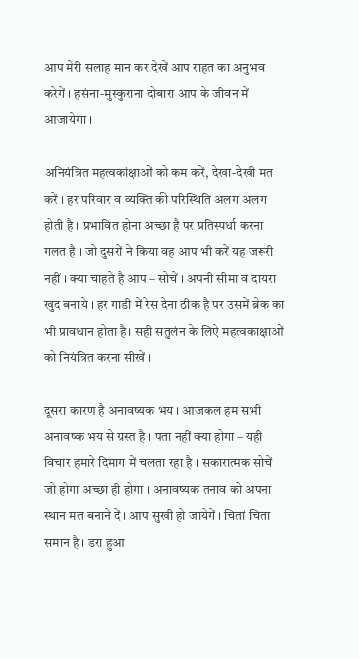आप मेरी सलाह मान कर देखें आप राहत का अनुभव करेगें । हसंना-मुस्कुराना दोबारा आप के जीवन में आजायेगा ।

अनियंत्रित महत्वकांक्षाओं को कम करें, देखा-देखी मत करें । हर परिवार व व्यक्ति की परिस्थिति अलग अलग होती है । प्रभावित होना अच्छा है पर प्रतिस्पर्धा करना गलत है । जो दुसरों ने किया वह आप भी करें यह जरूरी नहीं । क्या चाहते है आप – सोचें । अपनी सीमा व दायरा खुद बनाये । हर गाडी में रेस देना ठीक है पर उसमें ब्रेक का भी प्रावधान होता है। सही सतुलंन के लिऐ महत्वकाक्षाओं को नियंत्रित करना सीखें ।

दूसरा कारण है अनावष्यक भय । आजकल हम सभी अनावष्क भय से ग्रस्त है । पता नहीं क्या होगा – यही विचार हमारे दिमाग में चलता रहा है । सकारात्मक सोचें जो होगा अच्छा ही होगा । अनावष्यक तनाव को अपना स्थान मत बनाने दें । आप सुखी हो जायेगें । चितां चिता समान है। डरा हुआ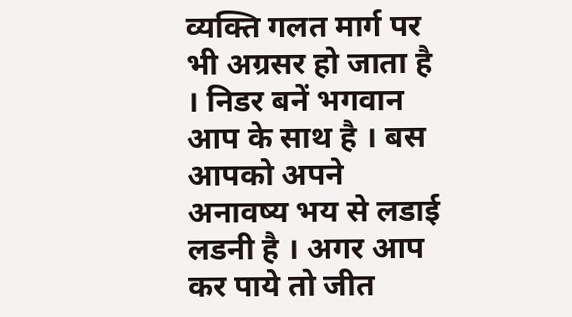व्यक्ति गलत मार्ग पर भी अग्रसर हो जाता है । निडर बनें भगवान आप के साथ है । बस आपको अपने अनावष्य भय से लडाई लडनी है । अगर आप कर पाये तो जीत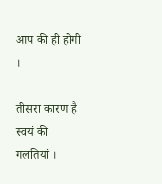आप की ही होगी ।

तीसरा कारण है स्वयं की गलतियां ।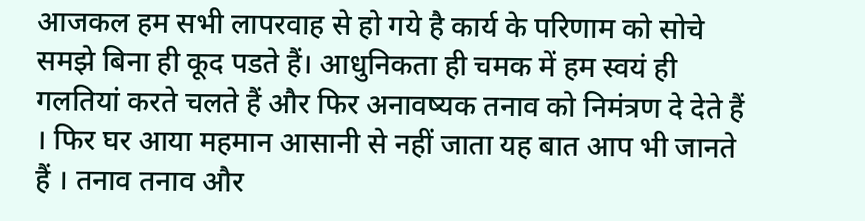आजकल हम सभी लापरवाह से हो गये है कार्य के परिणाम को सोचे समझे बिना ही कूद पडते हैं। आधुनिकता ही चमक में हम स्वयं ही गलतियां करते चलते हैं और फिर अनावष्यक तनाव को निमंत्रण दे देते हैं । फिर घर आया महमान आसानी से नहीं जाता यह बात आप भी जानते हैं । तनाव तनाव और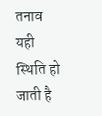तनाव यही स्थिति हो जाती है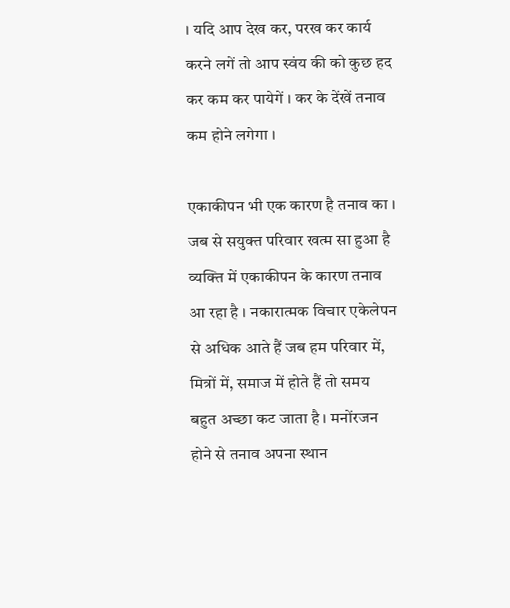। यदि आप देख कर, परख कर कार्य करने लगें तो आप स्वंय की को कुछ हद कर कम कर पायेगें । कर के देंखें तनाव कम होने लगेगा ।

एकाकीपन भी एक कारण है तनाव का । जब से सयुक्त परिवार खत्म सा हुआ है व्यक्ति में एकाकीपन के कारण तनाव आ रहा है । नकारात्मक विचार एकेलेपन से अधिक आते हैं जब हम परिवार में, मित्रों में, समाज में होते हैं तो समय बहुत अच्छा कट जाता है । मनोंरजन होने से तनाव अपना स्थान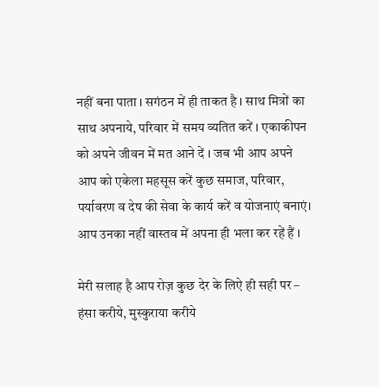नहीं बना पाता । सगंठन में ही ताकत है । साथ मित्रों का साथ अपनाये, परिवार में समय व्यतित करें । एकाकीपन को अपने जीवन में मत आने दें । जब भी आप अपने आप को एकेला महसूस करें कुछ समाज, परिवार, पर्यावरण व देष की सेवा के कार्य करें व योजनाएं बनाएं। आप उनका नहीं वास्तव में अपना ही भला कर रहें हैं ।

मेरी सलाह है आप रोज़ कुछ देर के लिऐ ही सही पर – हंसा करीये, मुस्कुराया करीये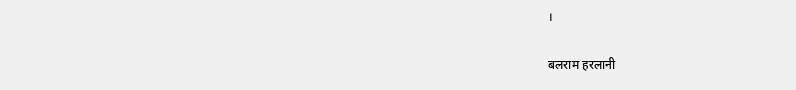।

बलराम हरलानी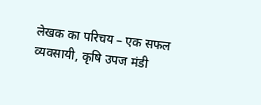लेखक का परिचय – एक सफल व्यवसायी, कृषि उपज मंडी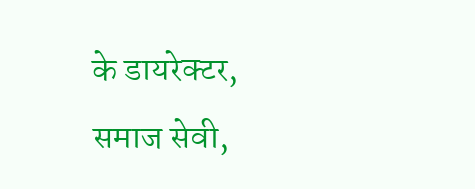के डायरेक्टर, समाज सेवी,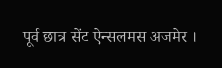पूर्व छात्र सेंट ऐन्सलमस अजमेर ।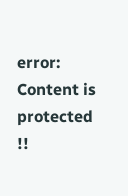error: Content is protected !!